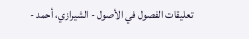تعليقات الفصول في الأصول - الشيرازي، أحمد -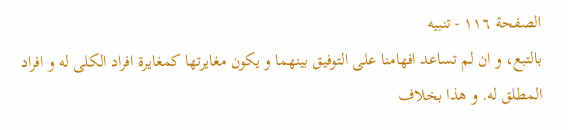الصفحة ١١٦ - تنبيه
بالتبع، و ان لم تساعد افهامنا على التوفيق بينهما و يكون مغايرتها كمغايرة افراد الكلى له و افراد المطلق له. و هذا بخلاف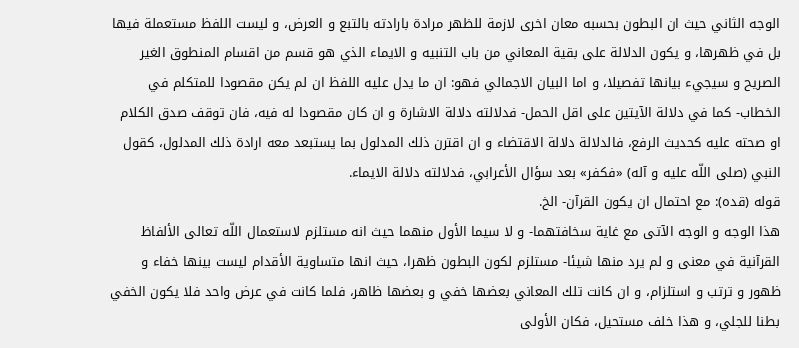الوجه الثاني حيث ان البطون بحسبه معان اخرى لازمة للظهر مرادة بارادته بالتبع و العرض، و ليست اللفظ مستعملة فيها بل في ظهرها، و يكون الدلالة على بقية المعاني من باب التنبيه و الايماء الذي هو قسم من اقسام المنطوق الغير الصريح و سيجيء بيانها تفصيلا، و اما البيان الاجمالي فهو: ان ما يدل عليه اللفظ ان لم يكن مقصودا للمتكلم في الخطاب- كما في دلالة الآيتين على اقل الحمل- فدلالته دلالة الاشارة و ان كان مقصودا له فيه، فان توقف صدق الكلام او صحته عليه كحديث الرفع، فالدلالة دلالة الاقتضاء و ان اقترن ذلك المدلول بما يستبعد معه ارادة ذلك المدلول، كقول النبي (صلى اللّه عليه و آله) «فكفر» بعد سؤال الأعرابي، فدلالته دلالة الايماء.
قوله (قده): مع احتمال ان يكون القرآن- الخ.
هذا الوجه و الوجه الآتى مع غاية سخافتهما- و لا سيما الأول منهما حيث انه مستلزم لاستعمال اللّه تعالى الألفاظ القرآنية في معنى و لم يرد منها شيئا- مستلزم لكون البطون ظهرا، حيث انها متساوية الأقدام ليست بينها خفاء و ظهور و ترتب و استلزام، و ان كانت تلك المعاني بعضها خفي و بعضها ظاهر، فلما كانت في عرض واحد فلا يكون الخفي بطنا للجلي، و هذا خلف مستحيل، فكان الأولى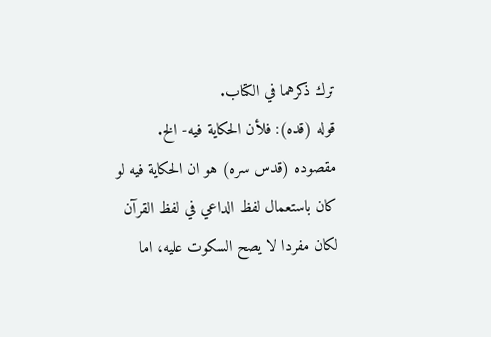ترك ذكرهما في الكتاب.
قوله (قده): فلأن الحكاية فيه- الخ.
مقصوده (قدس سره) هو ان الحكاية فيه لو كان باستعمال لفظ الداعي في لفظ القرآن لكان مفردا لا يصح السكوت عليه، اما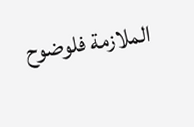الملازمة فلوضوح